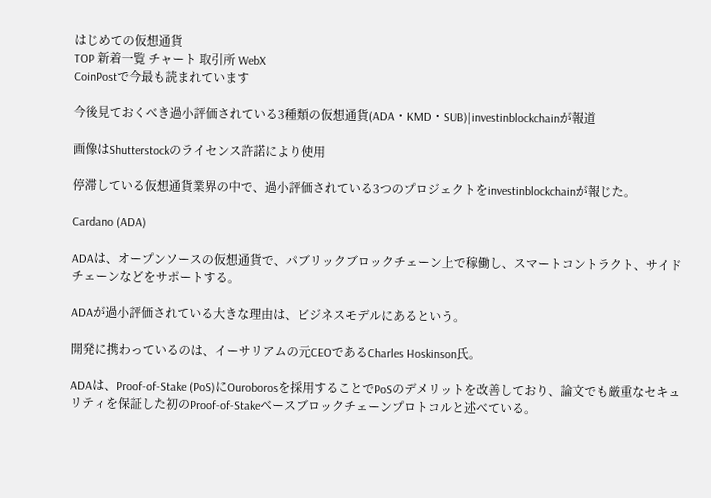はじめての仮想通貨
TOP 新着一覧 チャート 取引所 WebX
CoinPostで今最も読まれています

今後見ておくべき過小評価されている3種類の仮想通貨(ADA・KMD・SUB)|investinblockchainが報道

画像はShutterstockのライセンス許諾により使用

停滞している仮想通貨業界の中で、過小評価されている3つのプロジェクトをinvestinblockchainが報じた。

Cardano (ADA)

ADAは、オープンソースの仮想通貨で、パブリックブロックチェーン上で稼働し、スマートコントラクト、サイドチェーンなどをサポートする。

ADAが過小評価されている大きな理由は、ビジネスモデルにあるという。

開発に携わっているのは、イーサリアムの元CEOであるCharles Hoskinson氏。

ADAは、Proof-of-Stake (PoS)にOuroborosを採用することでPoSのデメリットを改善しており、論文でも厳重なセキュリティを保証した初のProof-of-Stakeベースブロックチェーンプロトコルと述べている。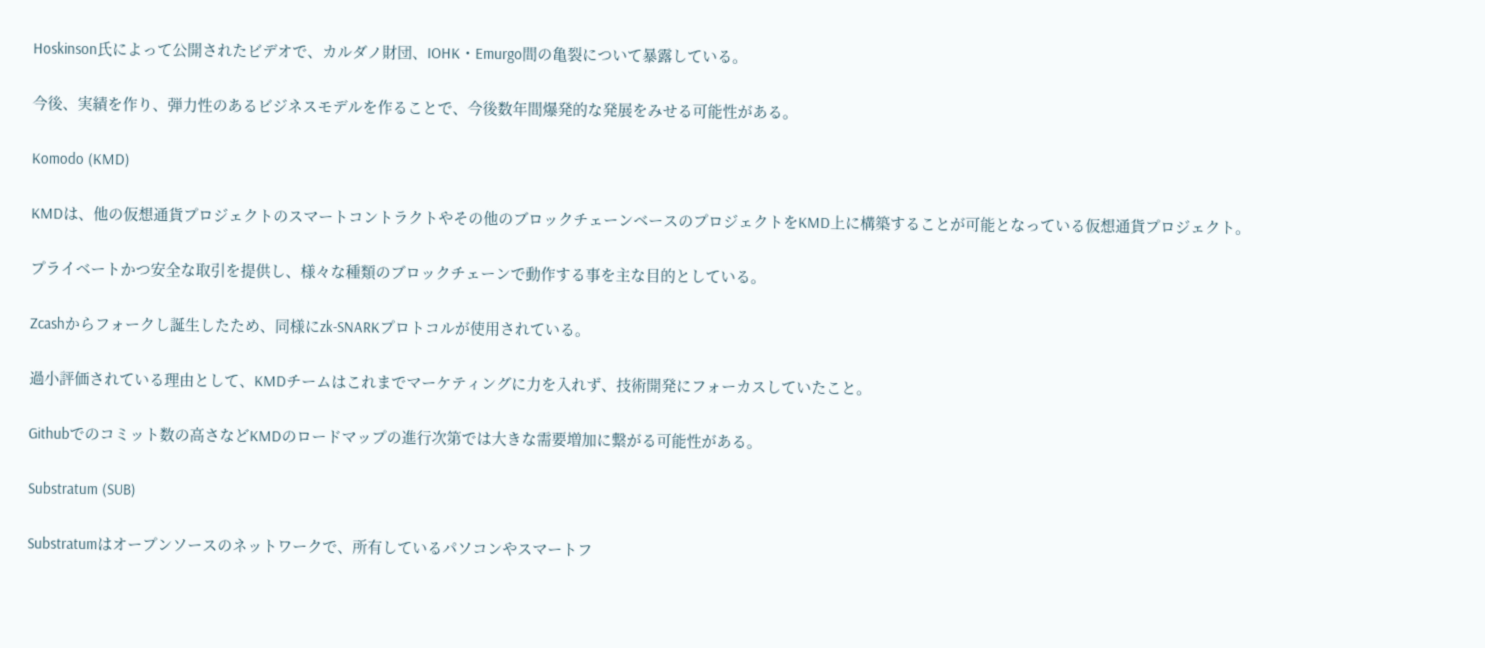Hoskinson氏によって公開されたビデオで、カルダノ財団、IOHK・Emurgo間の亀裂について暴露している。

今後、実績を作り、弾力性のあるビジネスモデルを作ることで、今後数年間爆発的な発展をみせる可能性がある。

Komodo (KMD)

KMDは、他の仮想通貨プロジェクトのスマートコントラクトやその他のブロックチェーンベースのプロジェクトをKMD上に構築することが可能となっている仮想通貨プロジェクト。

プライベートかつ安全な取引を提供し、様々な種類のブロックチェーンで動作する事を主な目的としている。

Zcashからフォークし誕生したため、同様にzk-SNARKプロトコルが使用されている。

過小評価されている理由として、KMDチームはこれまでマーケティングに力を入れず、技術開発にフォーカスしていたこと。

Githubでのコミット数の高さなどKMDのロードマップの進行次第では大きな需要増加に繋がる可能性がある。

Substratum (SUB)

Substratumはオープンソースのネットワークで、所有しているパソコンやスマートフ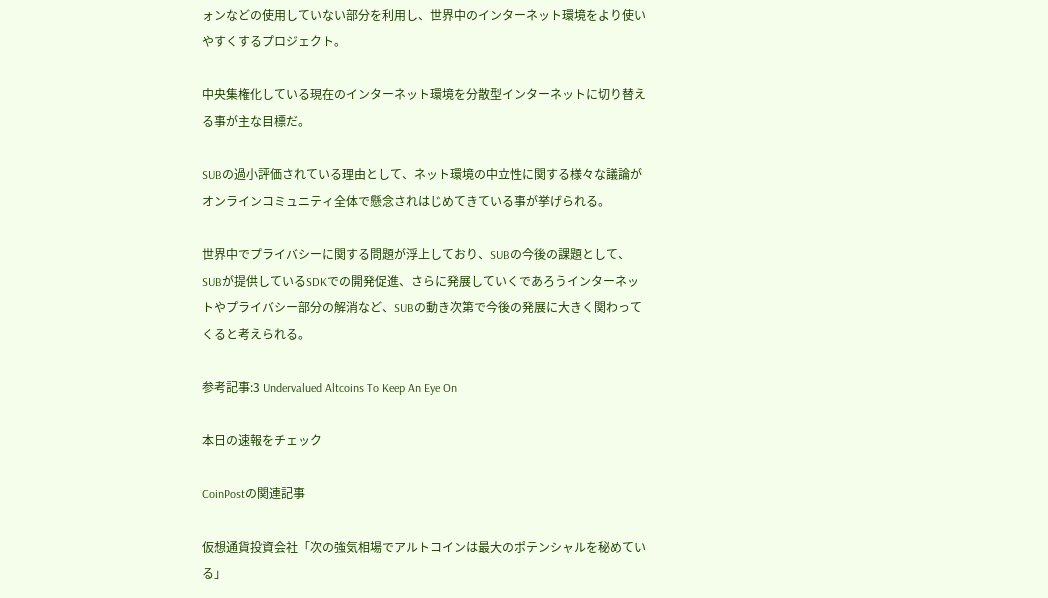ォンなどの使用していない部分を利用し、世界中のインターネット環境をより使いやすくするプロジェクト。

中央集権化している現在のインターネット環境を分散型インターネットに切り替える事が主な目標だ。

SUBの過小評価されている理由として、ネット環境の中立性に関する様々な議論がオンラインコミュニティ全体で懸念されはじめてきている事が挙げられる。

世界中でプライバシーに関する問題が浮上しており、SUBの今後の課題として、SUBが提供しているSDKでの開発促進、さらに発展していくであろうインターネットやプライバシー部分の解消など、SUBの動き次第で今後の発展に大きく関わってくると考えられる。

参考記事:3 Undervalued Altcoins To Keep An Eye On

本日の速報をチェック

CoinPostの関連記事

仮想通貨投資会社「次の強気相場でアルトコインは最大のポテンシャルを秘めている」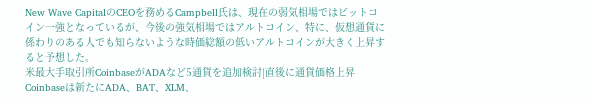New Wave CapitalのCEOを務めるCampbell氏は、現在の弱気相場ではビットコイン一強となっているが、今後の強気相場ではアルトコイン、特に、仮想通貨に係わりのある人でも知らないような時価総額の低いアルトコインが大きく上昇すると予想した。
米最大手取引所CoinbaseがADAなど5通貨を追加検討|直後に通貨価格上昇
Coinbaseは新たにADA、BAT、XLM、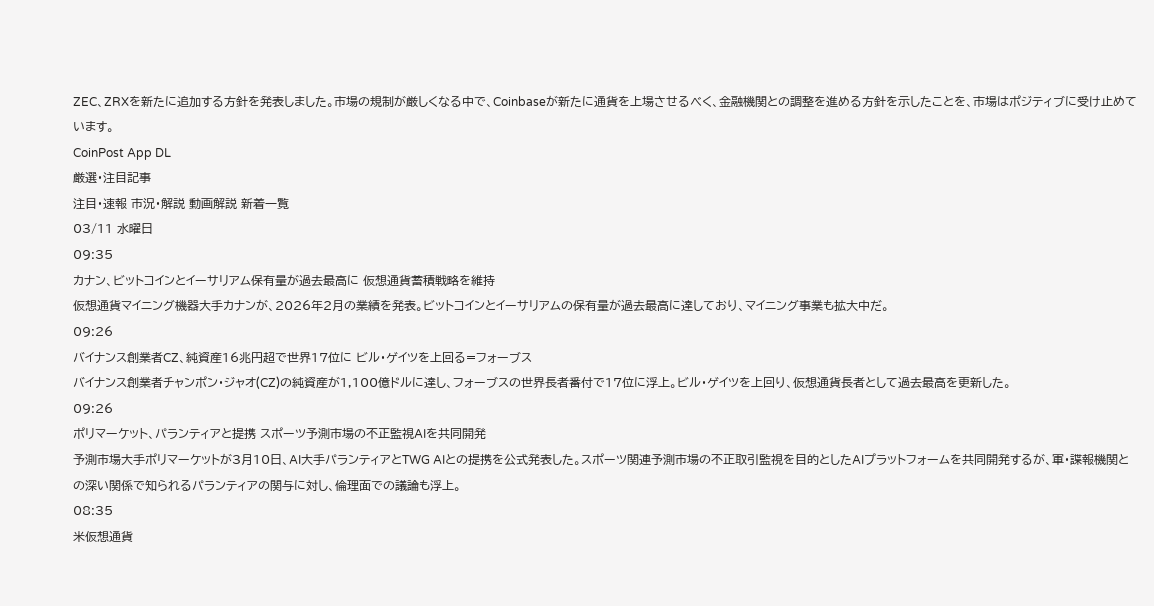ZEC、ZRXを新たに追加する方針を発表しました。市場の規制が厳しくなる中で、Coinbaseが新たに通貨を上場させるべく、金融機関との調整を進める方針を示したことを、市場はポジティブに受け止めています。
CoinPost App DL
厳選・注目記事
注目・速報 市況・解説 動画解説 新着一覧
03/11 水曜日
09:35
カナン、ビットコインとイーサリアム保有量が過去最高に 仮想通貨蓄積戦略を維持
仮想通貨マイニング機器大手カナンが、2026年2月の業績を発表。ビットコインとイーサリアムの保有量が過去最高に達しており、マイニング事業も拡大中だ。
09:26
バイナンス創業者CZ、純資産16兆円超で世界17位に ビル・ゲイツを上回る=フォーブス
バイナンス創業者チャンポン・ジャオ(CZ)の純資産が1,100億ドルに達し、フォーブスの世界長者番付で17位に浮上。ビル・ゲイツを上回り、仮想通貨長者として過去最高を更新した。
09:26
ポリマーケット、パランティアと提携 スポーツ予測市場の不正監視AIを共同開発
予測市場大手ポリマーケットが3月10日、AI大手パランティアとTWG AIとの提携を公式発表した。スポーツ関連予測市場の不正取引監視を目的としたAIプラットフォームを共同開発するが、軍・諜報機関との深い関係で知られるパランティアの関与に対し、倫理面での議論も浮上。
08:35
米仮想通貨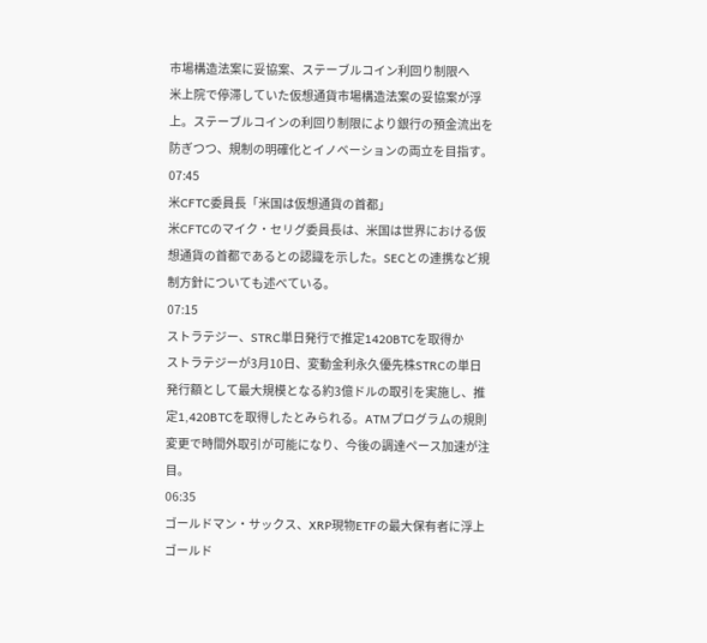市場構造法案に妥協案、ステーブルコイン利回り制限へ
米上院で停滞していた仮想通貨市場構造法案の妥協案が浮上。ステーブルコインの利回り制限により銀行の預金流出を防ぎつつ、規制の明確化とイノベーションの両立を目指す。
07:45
米CFTC委員長「米国は仮想通貨の首都」
米CFTCのマイク・セリグ委員長は、米国は世界における仮想通貨の首都であるとの認識を示した。SECとの連携など規制方針についても述べている。
07:15
ストラテジー、STRC単日発行で推定1420BTCを取得か
ストラテジーが3月10日、変動金利永久優先株STRCの単日発行額として最大規模となる約3億ドルの取引を実施し、推定1,420BTCを取得したとみられる。ATMプログラムの規則変更で時間外取引が可能になり、今後の調達ペース加速が注目。
06:35
ゴールドマン・サックス、XRP現物ETFの最大保有者に浮上
ゴールド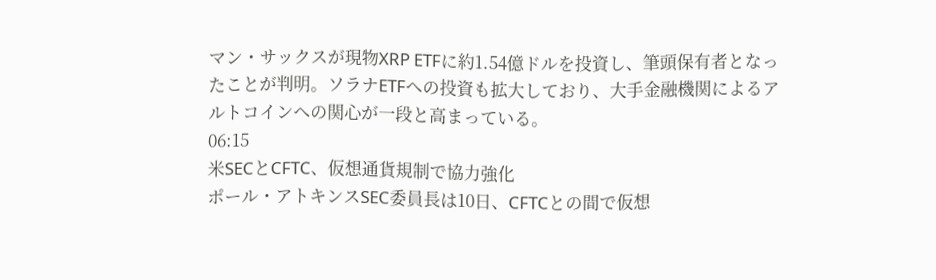マン・サックスが現物XRP ETFに約1.54億ドルを投資し、筆頭保有者となったことが判明。ソラナETFへの投資も拡大しており、大手金融機関によるアルトコインへの関心が一段と高まっている。
06:15
米SECとCFTC、仮想通貨規制で協力強化
ポール・アトキンスSEC委員長は10日、CFTCとの間で仮想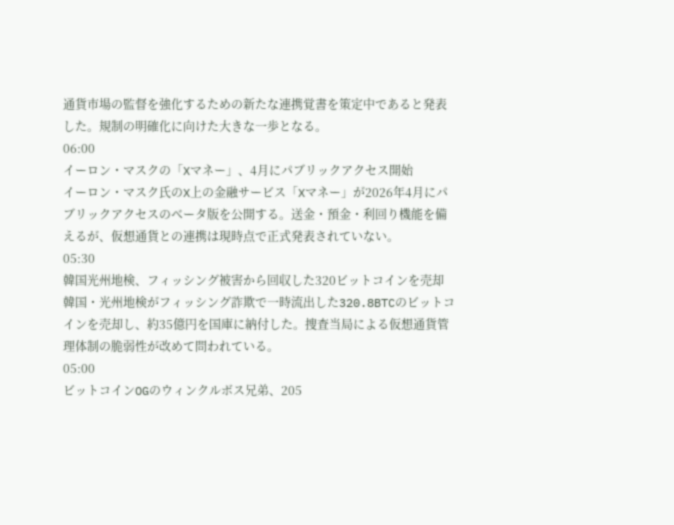通貨市場の監督を強化するための新たな連携覚書を策定中であると発表した。規制の明確化に向けた大きな一歩となる。
06:00
イーロン・マスクの「Xマネー」、4月にパブリックアクセス開始
イーロン・マスク氏のX上の金融サービス「Xマネー」が2026年4月にパブリックアクセスのベータ版を公開する。送金・預金・利回り機能を備えるが、仮想通貨との連携は現時点で正式発表されていない。
05:30
韓国光州地検、フィッシング被害から回収した320ビットコインを売却
韓国・光州地検がフィッシング詐欺で一時流出した320.8BTCのビットコインを売却し、約35億円を国庫に納付した。捜査当局による仮想通貨管理体制の脆弱性が改めて問われている。
05:00
ビットコインOGのウィンクルボス兄弟、205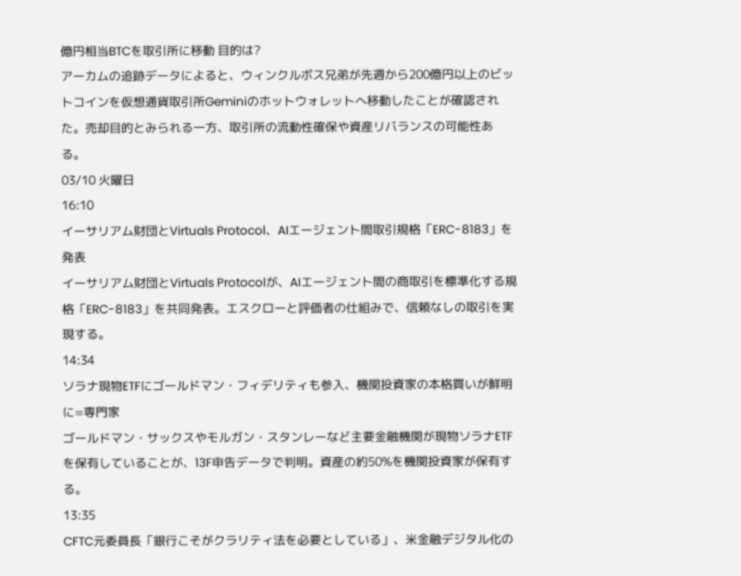億円相当BTCを取引所に移動 目的は?
アーカムの追跡データによると、ウィンクルボス兄弟が先週から200億円以上のビットコインを仮想通貨取引所Geminiのホットウォレットへ移動したことが確認された。売却目的とみられる一方、取引所の流動性確保や資産リバランスの可能性ある。
03/10 火曜日
16:10
イーサリアム財団とVirtuals Protocol、AIエージェント間取引規格「ERC-8183」を発表
イーサリアム財団とVirtuals Protocolが、AIエージェント間の商取引を標準化する規格「ERC-8183」を共同発表。エスクローと評価者の仕組みで、信頼なしの取引を実現する。
14:34
ソラナ現物ETFにゴールドマン・フィデリティも参入、機関投資家の本格買いが鮮明に=専門家
ゴールドマン・サックスやモルガン・スタンレーなど主要金融機関が現物ソラナETFを保有していることが、13F申告データで判明。資産の約50%を機関投資家が保有する。
13:35
CFTC元委員長「銀行こそがクラリティ法を必要としている」、米金融デジタル化の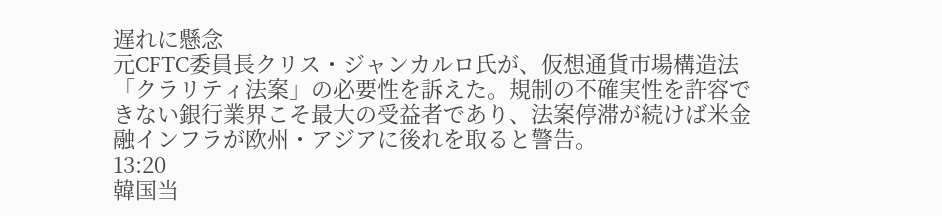遅れに懸念
元CFTC委員長クリス・ジャンカルロ氏が、仮想通貨市場構造法「クラリティ法案」の必要性を訴えた。規制の不確実性を許容できない銀行業界こそ最大の受益者であり、法案停滞が続けば米金融インフラが欧州・アジアに後れを取ると警告。
13:20
韓国当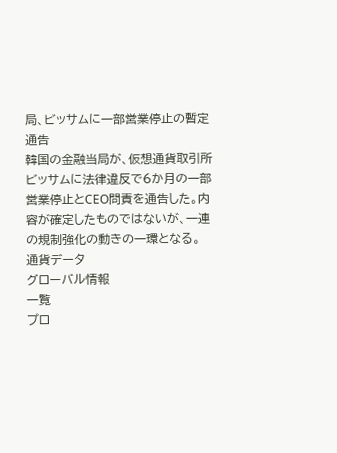局、ビッサムに一部営業停止の暫定通告
韓国の金融当局が、仮想通貨取引所ビッサムに法律違反で6か月の一部営業停止とCEO問責を通告した。内容が確定したものではないが、一連の規制強化の動きの一環となる。
通貨データ
グローバル情報
一覧
プロ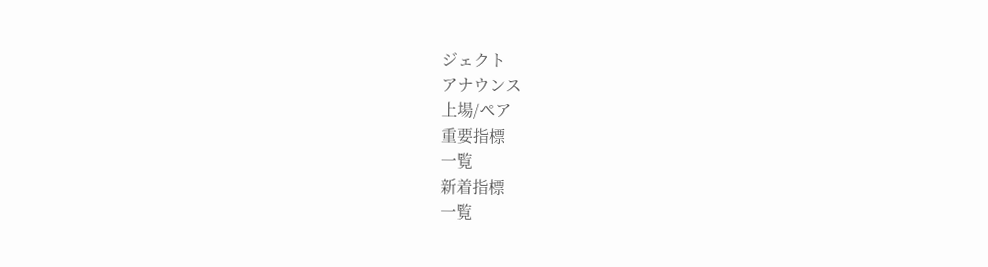ジェクト
アナウンス
上場/ペア
重要指標
一覧
新着指標
一覧